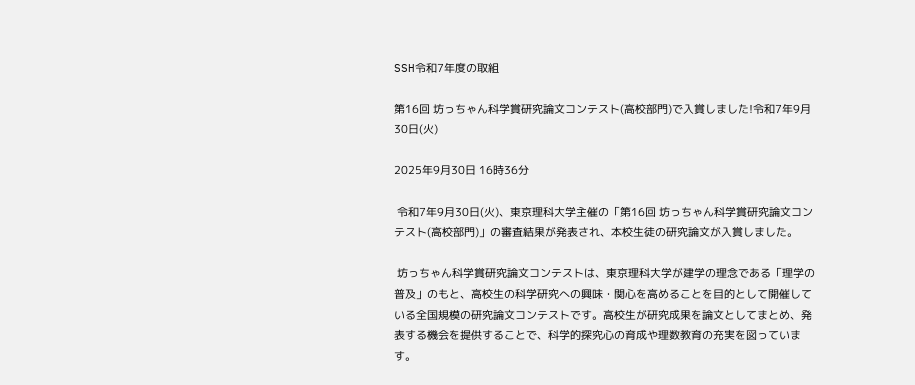SSH令和7年度の取組

第16回 坊っちゃん科学賞研究論文コンテスト(高校部門)で入賞しました!令和7年9月30日(火)

2025年9月30日 16時36分

 令和7年9月30日(火)、東京理科大学主催の「第16回 坊っちゃん科学賞研究論文コンテスト(高校部門)」の審査結果が発表され、本校生徒の研究論文が入賞しました。

 坊っちゃん科学賞研究論文コンテストは、東京理科大学が建学の理念である「理学の普及」のもと、高校生の科学研究への興味・関心を高めることを目的として開催している全国規模の研究論文コンテストです。高校生が研究成果を論文としてまとめ、発表する機会を提供することで、科学的探究心の育成や理数教育の充実を図っています。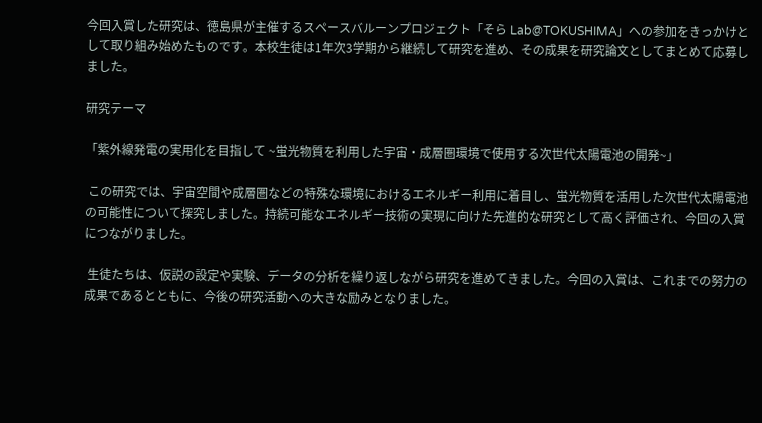今回入賞した研究は、徳島県が主催するスペースバルーンプロジェクト「そら Lab@TOKUSHIMA」への参加をきっかけとして取り組み始めたものです。本校生徒は1年次3学期から継続して研究を進め、その成果を研究論文としてまとめて応募しました。

研究テーマ

「紫外線発電の実用化を目指して ~蛍光物質を利用した宇宙・成層圏環境で使用する次世代太陽電池の開発~」

 この研究では、宇宙空間や成層圏などの特殊な環境におけるエネルギー利用に着目し、蛍光物質を活用した次世代太陽電池の可能性について探究しました。持続可能なエネルギー技術の実現に向けた先進的な研究として高く評価され、今回の入賞につながりました。

 生徒たちは、仮説の設定や実験、データの分析を繰り返しながら研究を進めてきました。今回の入賞は、これまでの努力の成果であるとともに、今後の研究活動への大きな励みとなりました。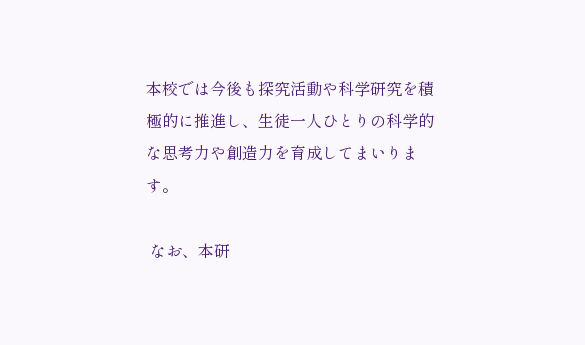本校では今後も探究活動や科学研究を積極的に推進し、生徒一人ひとりの科学的な思考力や創造力を育成してまいります。

 なお、本研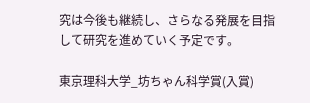究は今後も継続し、さらなる発展を目指して研究を進めていく予定です。

東京理科大学_坊ちゃん科学賞(入賞)